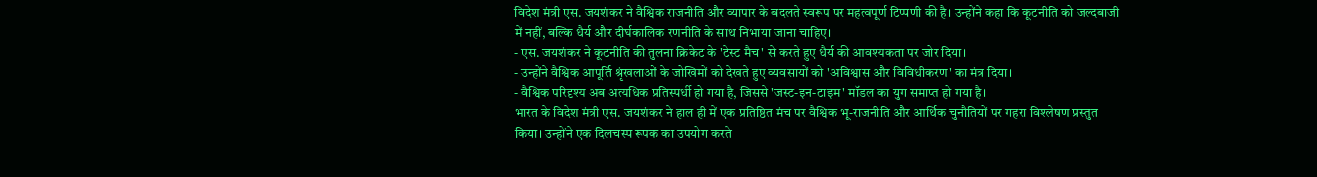विदेश मंत्री एस. जयशंकर ने वैश्विक राजनीति और व्यापार के बदलते स्वरूप पर महत्वपूर्ण टिप्पणी की है। उन्होंने कहा कि कूटनीति को जल्दबाजी में नहीं, बल्कि धैर्य और दीर्घकालिक रणनीति के साथ निभाया जाना चाहिए।
- एस. जयशंकर ने कूटनीति की तुलना क्रिकेट के 'टेस्ट मैच' से करते हुए धैर्य की आवश्यकता पर जोर दिया।
- उन्होंने वैश्विक आपूर्ति श्रृंखलाओं के जोखिमों को देखते हुए व्यवसायों को 'अविश्वास और विविधीकरण' का मंत्र दिया।
- वैश्विक परिदृश्य अब अत्यधिक प्रतिस्पर्धी हो गया है, जिससे 'जस्ट-इन-टाइम' मॉडल का युग समाप्त हो गया है।
भारत के विदेश मंत्री एस. जयशंकर ने हाल ही में एक प्रतिष्ठित मंच पर वैश्विक भू-राजनीति और आर्थिक चुनौतियों पर गहरा विश्लेषण प्रस्तुत किया। उन्होंने एक दिलचस्प रूपक का उपयोग करते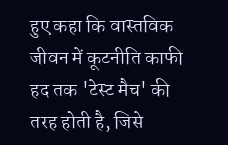हुए कहा कि वास्तविक जीवन में कूटनीति काफी हद तक 'टेस्ट मैच' की तरह होती है, जिसे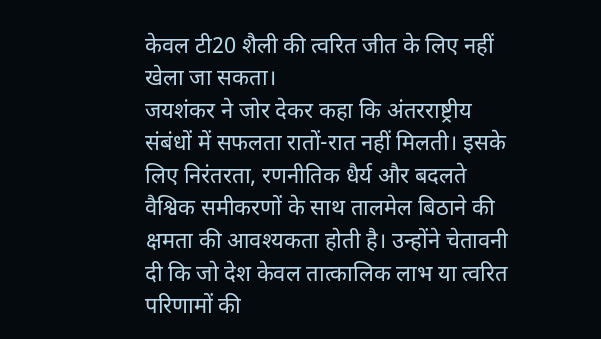केवल टी20 शैली की त्वरित जीत के लिए नहीं खेला जा सकता।
जयशंकर ने जोर देकर कहा कि अंतरराष्ट्रीय संबंधों में सफलता रातों-रात नहीं मिलती। इसके लिए निरंतरता, रणनीतिक धैर्य और बदलते वैश्विक समीकरणों के साथ तालमेल बिठाने की क्षमता की आवश्यकता होती है। उन्होंने चेतावनी दी कि जो देश केवल तात्कालिक लाभ या त्वरित परिणामों की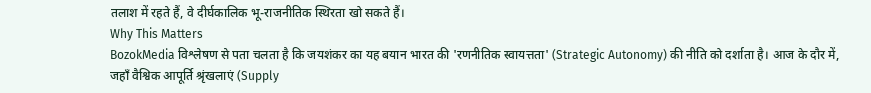तलाश में रहते हैं, वे दीर्घकालिक भू-राजनीतिक स्थिरता खो सकते हैं।
Why This Matters
BozokMedia विश्लेषण से पता चलता है कि जयशंकर का यह बयान भारत की 'रणनीतिक स्वायत्तता' (Strategic Autonomy) की नीति को दर्शाता है। आज के दौर में, जहाँ वैश्विक आपूर्ति श्रृंखलाएं (Supply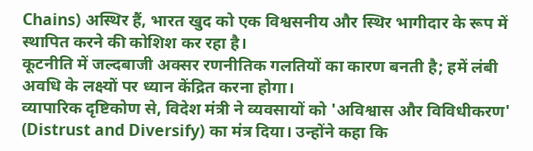Chains) अस्थिर हैं, भारत खुद को एक विश्वसनीय और स्थिर भागीदार के रूप में स्थापित करने की कोशिश कर रहा है।
कूटनीति में जल्दबाजी अक्सर रणनीतिक गलतियों का कारण बनती है; हमें लंबी अवधि के लक्ष्यों पर ध्यान केंद्रित करना होगा।
व्यापारिक दृष्टिकोण से, विदेश मंत्री ने व्यवसायों को 'अविश्वास और विविधीकरण' (Distrust and Diversify) का मंत्र दिया। उन्होंने कहा कि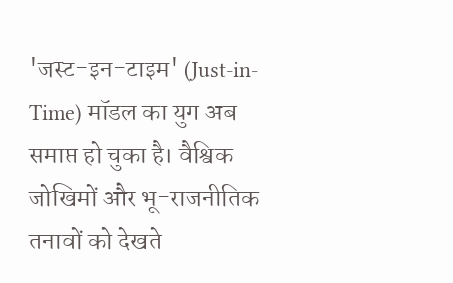'जस्ट-इन-टाइम' (Just-in-Time) मॉडल का युग अब समाप्त हो चुका है। वैश्विक जोखिमों और भू-राजनीतिक तनावों को देखते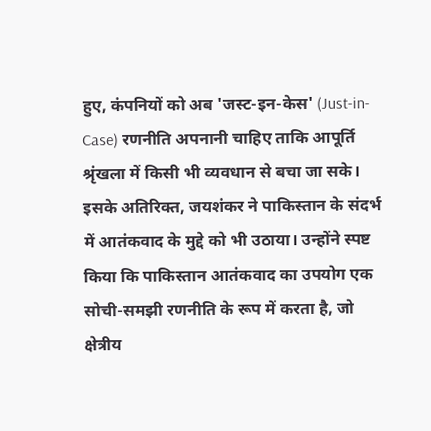हुए, कंपनियों को अब 'जस्ट-इन-केस' (Just-in-Case) रणनीति अपनानी चाहिए ताकि आपूर्ति श्रृंखला में किसी भी व्यवधान से बचा जा सके।
इसके अतिरिक्त, जयशंकर ने पाकिस्तान के संदर्भ में आतंकवाद के मुद्दे को भी उठाया। उन्होंने स्पष्ट किया कि पाकिस्तान आतंकवाद का उपयोग एक सोची-समझी रणनीति के रूप में करता है, जो क्षेत्रीय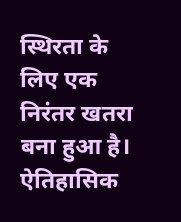स्थिरता के लिए एक निरंतर खतरा बना हुआ है।
ऐतिहासिक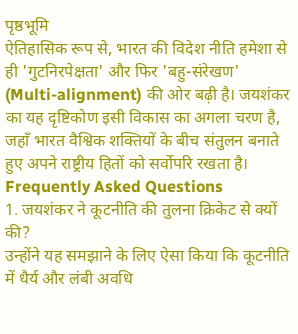पृष्ठभूमि
ऐतिहासिक रूप से, भारत की विदेश नीति हमेशा से ही 'गुटनिरपेक्षता' और फिर 'बहु-संरेखण' (Multi-alignment) की ओर बढ़ी है। जयशंकर का यह दृष्टिकोण इसी विकास का अगला चरण है, जहाँ भारत वैश्विक शक्तियों के बीच संतुलन बनाते हुए अपने राष्ट्रीय हितों को सर्वोपरि रखता है।
Frequently Asked Questions
1. जयशंकर ने कूटनीति की तुलना क्रिकेट से क्यों की?
उन्होंने यह समझाने के लिए ऐसा किया कि कूटनीति में धैर्य और लंबी अवधि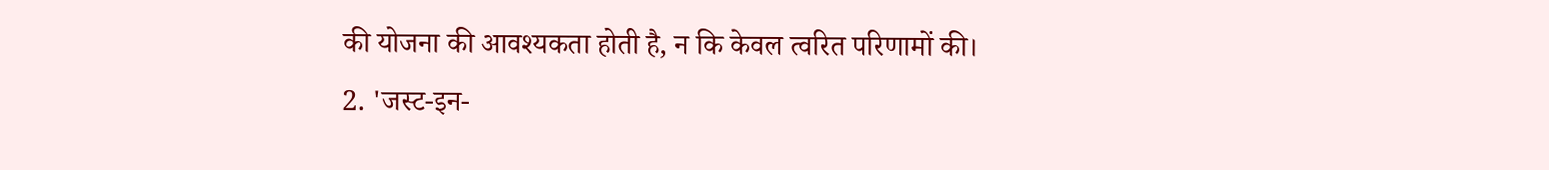की योजना की आवश्यकता होती है, न कि केवल त्वरित परिणामों की।
2. 'जस्ट-इन-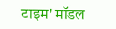टाइम' मॉडल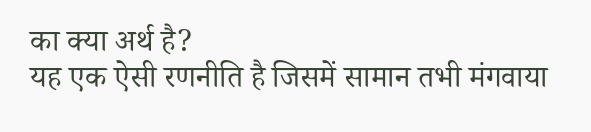का क्या अर्थ है?
यह एक ऐसी रणनीति है जिसमें सामान तभी मंगवाया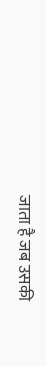जाता है जब उसकी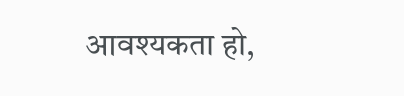आवश्यकता हो,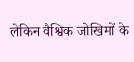लेकिन वैश्विक जोखिमों के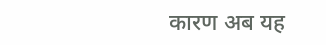कारण अब यह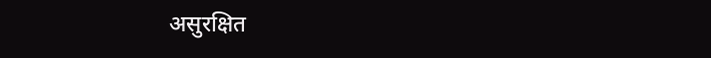असुरक्षित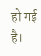हो गई है।